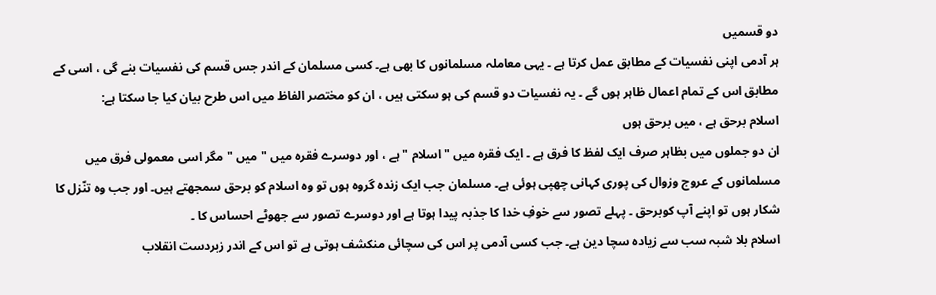دو قسمیں
ہر آدمی اپنی نفسیات کے مطابق عمل کرتا ہے ۔ یہی معاملہ مسلمانوں کا بھی ہے۔ کسی مسلمان کے اندر جس قسم کی نفسیات بنے گی ، اسی کے مطابق اس کے تمام اعمال ظاہر ہوں گے ۔ یہ نفسیات دو قسم کی ہو سکتی ہیں ، ان کو مختصر الفاظ میں اس طرح بیان کیا جا سکتا ہے:
اسلام برحق ہے ، میں برحق ہوں
ان دو جملوں میں بظاہر صرف ایک لفظ کا فرق ہے ۔ ایک فقرہ میں "اسلام " ہے ، اور دوسرے فقرہ میں "میں " مگر اسی معمولی فرق میں مسلمانوں کے عروج وزوال کی پوری کہانی چھپی ہوئی ہے۔ مسلمان جب ایک زندہ گروہ ہوں تو وہ اسلام کو برحق سمجھتے ہیں۔ اور جب وہ تنّزل کا شکار ہوں تو اپنے آپ کوبرحق ۔ پہلے تصور سے خوفِ خدا کا جذبہ پیدا ہوتا ہے اور دوسرے تصور سے جھوٹے احساس کا ۔
اسلام بلا شبہ سب سے زیادہ سچا دین ہے۔ جب کسی آدمی پر اس کی سچائی منکشف ہوتی ہے تو اس کے اندر زبردست انقلاب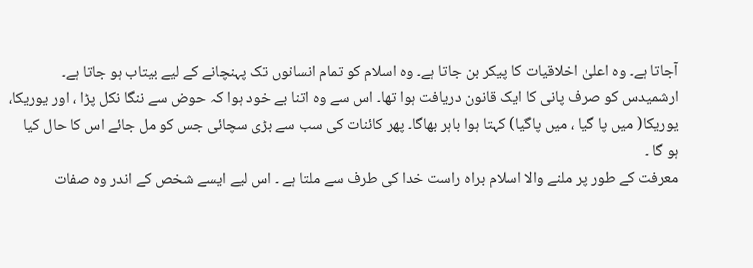آجاتا ہے۔ وہ اعلیٰ اخلاقیات کا پیکر بن جاتا ہے۔ وہ اسلام کو تمام انسانوں تک پہنچانے کے لیے بیتاب ہو جاتا ہے۔ ارشمیدس کو صرف پانی کا ایک قانون دریافت ہوا تھا۔ اس سے وہ اتنا بے خود ہوا کہ حوض سے ننگا نکل پڑا ، اور یوریکا، یوریکا( میں پا گیا ، میں پاگیا) کہتا ہوا باہر بھاگا۔ پھر کائنات کی سب سے بڑی سچائی جس کو مل جائے اس کا حال کیا ہو گا ۔
معرفت کے طور پر ملنے والا اسلام براہ راست خدا کی طرف سے ملتا ہے ۔ اس لیے ایسے شخص کے اندر وہ صفات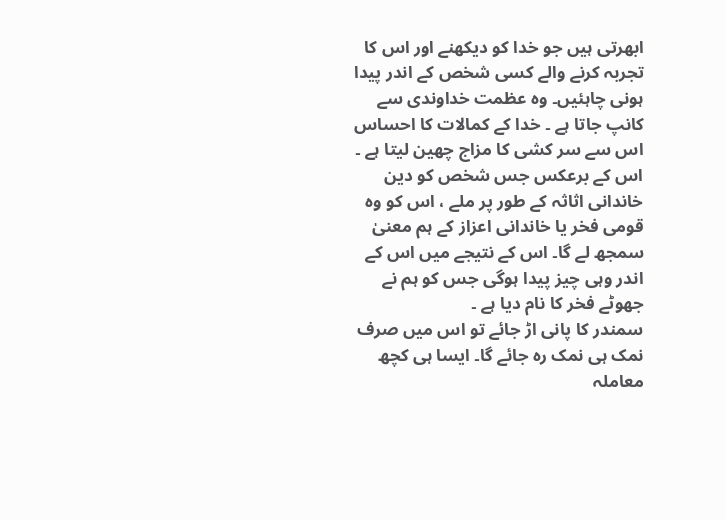ابھرتی ہیں جو خدا کو دیکھنے اور اس کا تجربہ کرنے والے کسی شخص کے اندر پیدا ہونی چاہئیں۔ وہ عظمت خداوندی سے کانپ جاتا ہے ۔ خدا کے کمالات کا احساس اس سے سر کشی کا مزاج چھین لیتا ہے ۔ اس کے برعکس جس شخص کو دین خاندانی اثاثہ کے طور پر ملے ، اس کو وہ قومی فخر یا خاندانی اعزاز کے ہم معنیٰ سمجھ لے گا۔ اس کے نتیجے میں اس کے اندر وہی چیز پیدا ہوگی جس کو ہم نے جھوٹے فخر کا نام دیا ہے ۔
سمندر کا پانی اڑ جائے تو اس میں صرف نمک ہی نمک رہ جائے گا۔ ایسا ہی کچھ معاملہ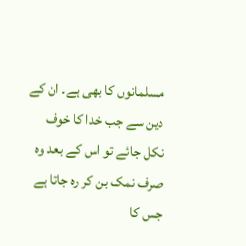مسلمانوں کا بھی ہے۔ ان کے دین سے جب خدا کا خوف نکل جائے تو اس کے بعد وہ صرف نمک بن کر رہ جاتا ہے جس کا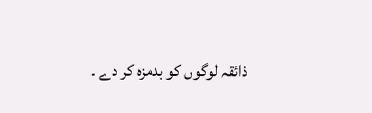ذائقہ لوگوں کو بدمزہ کر دے ۔